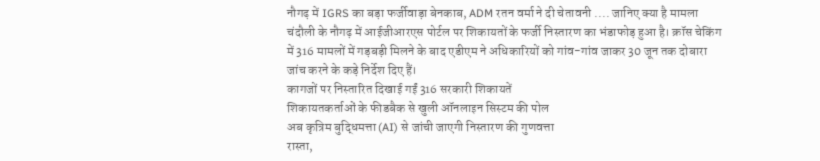नौगढ़ में IGRS का बड़ा फर्जीवाड़ा बेनकाब, ADM रतन वर्मा ने दी चेतावनी .... जानिए क्या है मामला
चंदौली के नौगढ़ में आईजीआरएस पोर्टल पर शिकायतों के फर्जी निस्तारण का भंडाफोड़ हुआ है। क्रॉस चेकिंग में 316 मामलों में गड़बड़ी मिलने के बाद एडीएम ने अधिकारियों को गांव-गांव जाकर 30 जून तक दोबारा जांच करने के कड़े निर्देश दिए हैं।
कागजों पर निस्तारित दिखाई गईं 316 सरकारी शिकायतें
शिकायतकर्ताओं के फीडबैक से खुली ऑनलाइन सिस्टम की पोल
अब कृत्रिम बुद्धिमत्ता (AI) से जांची जाएगी निस्तारण की गुणवत्ता
रास्ता,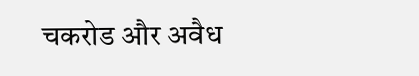चकरोड और अवैध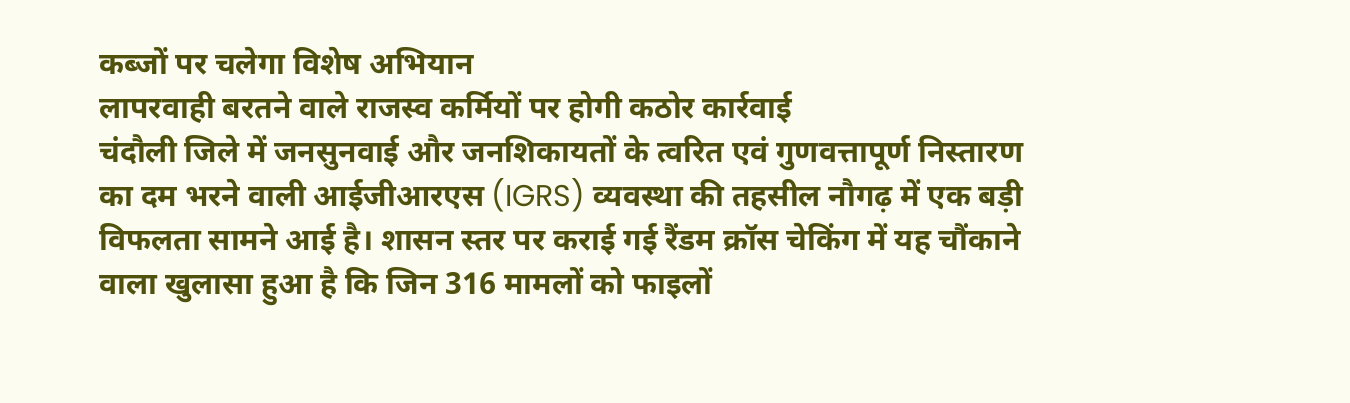कब्जों पर चलेगा विशेष अभियान
लापरवाही बरतने वाले राजस्व कर्मियों पर होगी कठोर कार्रवाई
चंदौली जिले में जनसुनवाई और जनशिकायतों के त्वरित एवं गुणवत्तापूर्ण निस्तारण का दम भरने वाली आईजीआरएस (IGRS) व्यवस्था की तहसील नौगढ़ में एक बड़ी विफलता सामने आई है। शासन स्तर पर कराई गई रैंडम क्रॉस चेकिंग में यह चौंकाने वाला खुलासा हुआ है कि जिन 316 मामलों को फाइलों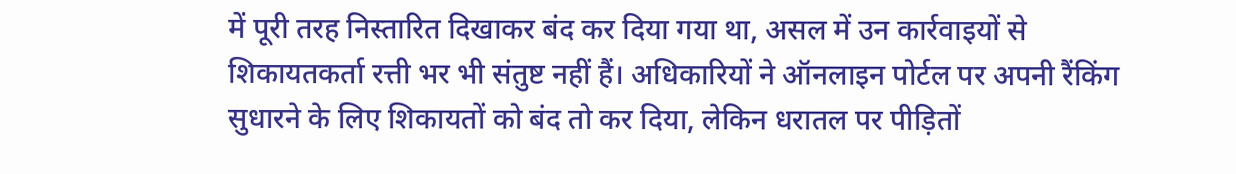में पूरी तरह निस्तारित दिखाकर बंद कर दिया गया था, असल में उन कार्रवाइयों से शिकायतकर्ता रत्ती भर भी संतुष्ट नहीं हैं। अधिकारियों ने ऑनलाइन पोर्टल पर अपनी रैंकिंग सुधारने के लिए शिकायतों को बंद तो कर दिया, लेकिन धरातल पर पीड़ितों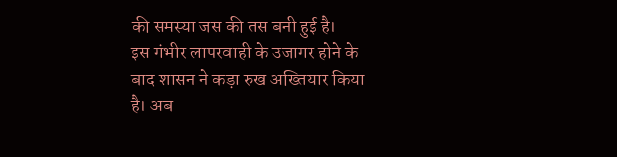की समस्या जस की तस बनी हुई है।
इस गंभीर लापरवाही के उजागर होने के बाद शासन ने कड़ा रुख अख्तियार किया है। अब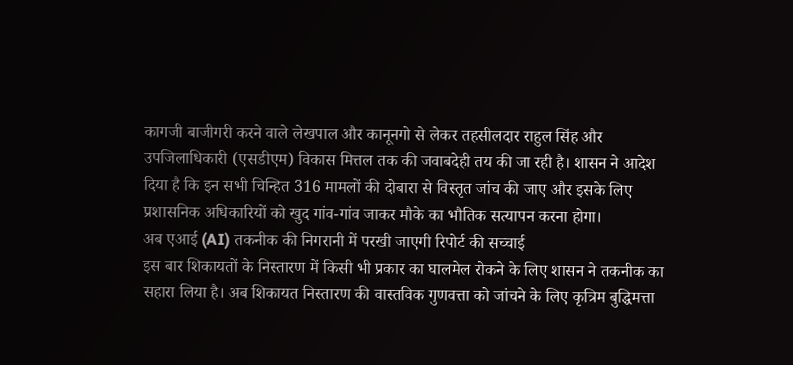कागजी बाजीगरी करने वाले लेखपाल और कानूनगो से लेकर तहसीलदार राहुल सिंह और उपजिलाधिकारी (एसडीएम) विकास मित्तल तक की जवाबदेही तय की जा रही है। शासन ने आदेश दिया है कि इन सभी चिन्हित 316 मामलों की दोबारा से विस्तृत जांच की जाए और इसके लिए प्रशासनिक अधिकारियों को खुद गांव-गांव जाकर मौके का भौतिक सत्यापन करना होगा।
अब एआई (AI) तकनीक की निगरानी में परखी जाएगी रिपोर्ट की सच्चाई
इस बार शिकायतों के निस्तारण में किसी भी प्रकार का घालमेल रोकने के लिए शासन ने तकनीक का सहारा लिया है। अब शिकायत निस्तारण की वास्तविक गुणवत्ता को जांचने के लिए कृत्रिम बुद्धिमत्ता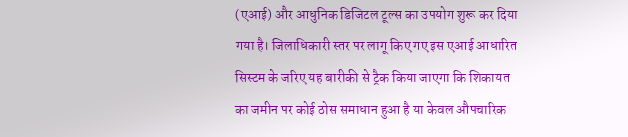(एआई) और आधुनिक डिजिटल टूल्स का उपयोग शुरू कर दिया गया है। जिलाधिकारी स्तर पर लागू किए गए इस एआई आधारित सिस्टम के जरिए यह बारीकी से ट्रैक किया जाएगा कि शिकायत का जमीन पर कोई ठोस समाधान हुआ है या केवल औपचारिक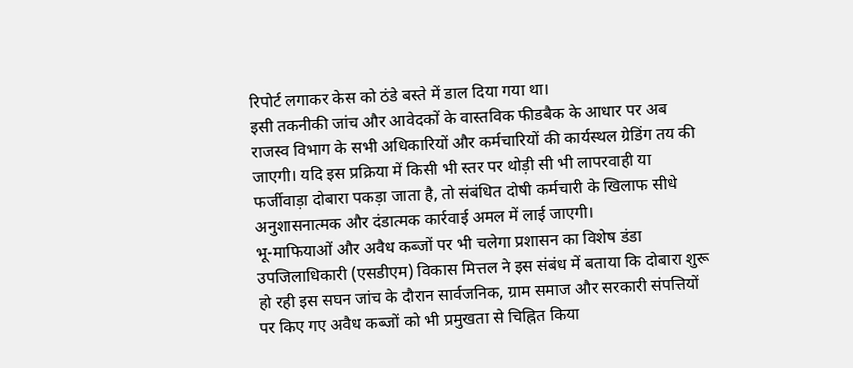रिपोर्ट लगाकर केस को ठंडे बस्ते में डाल दिया गया था।
इसी तकनीकी जांच और आवेदकों के वास्तविक फीडबैक के आधार पर अब राजस्व विभाग के सभी अधिकारियों और कर्मचारियों की कार्यस्थल ग्रेडिंग तय की जाएगी। यदि इस प्रक्रिया में किसी भी स्तर पर थोड़ी सी भी लापरवाही या फर्जीवाड़ा दोबारा पकड़ा जाता है, तो संबंधित दोषी कर्मचारी के खिलाफ सीधे अनुशासनात्मक और दंडात्मक कार्रवाई अमल में लाई जाएगी।
भू-माफियाओं और अवैध कब्जों पर भी चलेगा प्रशासन का विशेष डंडा
उपजिलाधिकारी (एसडीएम) विकास मित्तल ने इस संबंध में बताया कि दोबारा शुरू हो रही इस सघन जांच के दौरान सार्वजनिक, ग्राम समाज और सरकारी संपत्तियों पर किए गए अवैध कब्जों को भी प्रमुखता से चिह्नित किया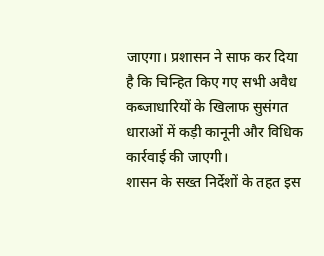जाएगा। प्रशासन ने साफ कर दिया है कि चिन्हित किए गए सभी अवैध कब्जाधारियों के खिलाफ सुसंगत धाराओं में कड़ी कानूनी और विधिक कार्रवाई की जाएगी।
शासन के सख्त निर्देशों के तहत इस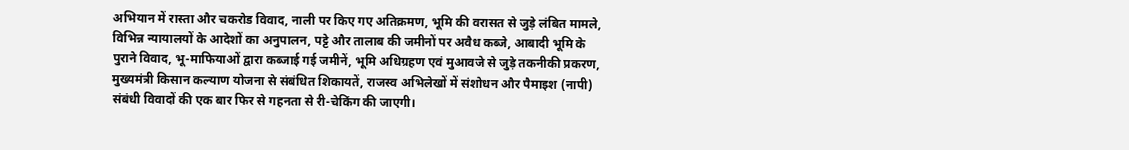अभियान में रास्ता और चकरोड विवाद, नाली पर किए गए अतिक्रमण, भूमि की वरासत से जुड़े लंबित मामले, विभिन्न न्यायालयों के आदेशों का अनुपालन, पट्टे और तालाब की जमीनों पर अवैध कब्जे, आबादी भूमि के पुराने विवाद, भू-माफियाओं द्वारा कब्जाई गई जमीनें, भूमि अधिग्रहण एवं मुआवजे से जुड़े तकनीकी प्रकरण, मुख्यमंत्री किसान कल्याण योजना से संबंधित शिकायतें, राजस्व अभिलेखों में संशोधन और पैमाइश (नापी) संबंधी विवादों की एक बार फिर से गहनता से री-चेकिंग की जाएगी।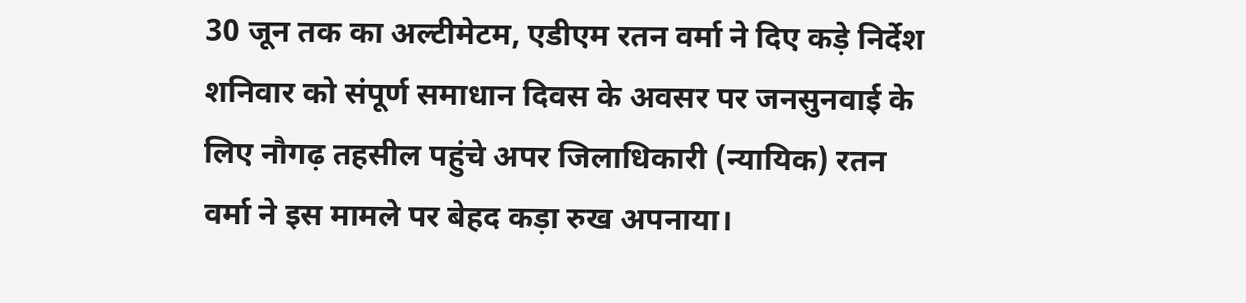30 जून तक का अल्टीमेटम, एडीएम रतन वर्मा ने दिए कड़े निर्देश
शनिवार को संपूर्ण समाधान दिवस के अवसर पर जनसुनवाई के लिए नौगढ़ तहसील पहुंचे अपर जिलाधिकारी (न्यायिक) रतन वर्मा ने इस मामले पर बेहद कड़ा रुख अपनाया।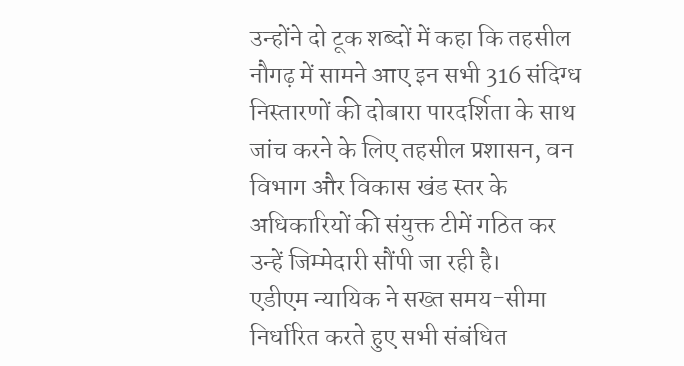उन्होंने दो टूक शब्दों में कहा कि तहसील नौगढ़ में सामने आए इन सभी 316 संदिग्ध निस्तारणों की दोबारा पारदर्शिता के साथ जांच करने के लिए तहसील प्रशासन, वन विभाग और विकास खंड स्तर के अधिकारियों की संयुक्त टीमें गठित कर उन्हें जिम्मेदारी सौंपी जा रही है।
एडीएम न्यायिक ने सख्त समय-सीमा निर्धारित करते हुए सभी संबंधित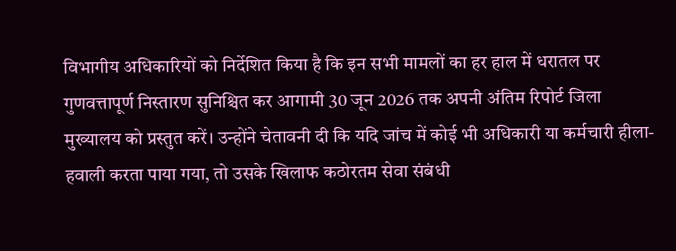विभागीय अधिकारियों को निर्देशित किया है कि इन सभी मामलों का हर हाल में धरातल पर गुणवत्तापूर्ण निस्तारण सुनिश्चित कर आगामी 30 जून 2026 तक अपनी अंतिम रिपोर्ट जिला मुख्यालय को प्रस्तुत करें। उन्होंने चेतावनी दी कि यदि जांच में कोई भी अधिकारी या कर्मचारी हीला-हवाली करता पाया गया, तो उसके खिलाफ कठोरतम सेवा संबंधी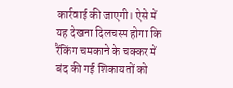कार्रवाई की जाएगी। ऐसे में यह देखना दिलचस्प होगा कि रैंकिंग चमकाने के चक्कर में बंद की गई शिकायतों को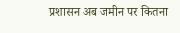प्रशासन अब जमीन पर कितना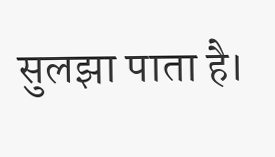सुलझा पाता है।